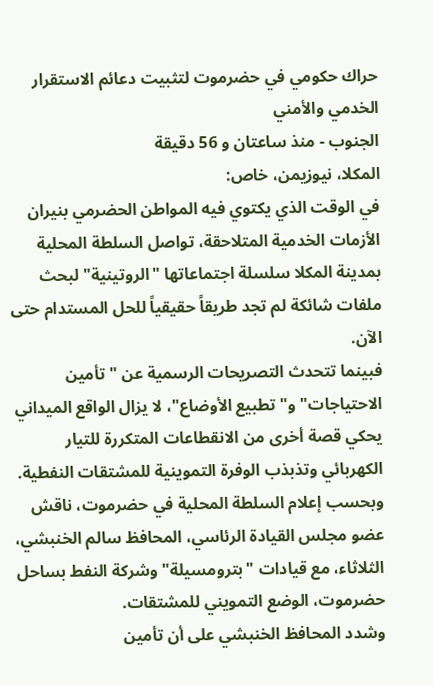حراك حكومي في حضرموت لتثبيت دعائم الاستقرار الخدمي والأمني
الجنوب - منذ ساعتان و 56 دقيقة
المكلا، نيوزيمن، خاص:
في الوقت الذي يكتوي فيه المواطن الحضرمي بنيران الأزمات الخدمية المتلاحقة، تواصل السلطة المحلية بمدينة المكلا سلسلة اجتماعاتها "الروتينية" لبحث ملفات شائكة لم تجد طريقاً حقيقياً للحل المستدام حتى الآن.
فبينما تتحدث التصريحات الرسمية عن "تأمين الاحتياجات" و"تطبيع الأوضاع"، لا يزال الواقع الميداني يحكي قصة أخرى من الانقطاعات المتكررة للتيار الكهربائي وتذبذب الوفرة التموينية للمشتقات النفطية.
وبحسب إعلام السلطة المحلية في حضرموت، ناقش عضو مجلس القيادة الرئاسي، المحافظ سالم الخنبشي، الثلاثاء، مع قيادات "بترومسيلة" وشركة النفط بساحل حضرموت، الوضع التمويني للمشتقات.
وشدد المحافظ الخنبشي على أن تأمين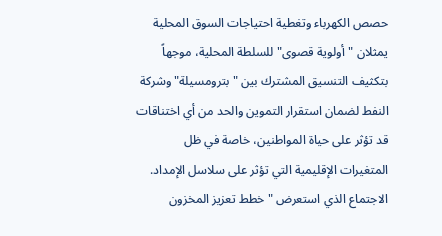حصص الكهرباء وتغطية احتياجات السوق المحلية يمثلان "أولوية قصوى" للسلطة المحلية، موجهاً بتكثيف التنسيق المشترك بين "بترومسيلة" وشركة النفط لضمان استقرار التموين والحد من أي اختناقات قد تؤثر على حياة المواطنين، خاصة في ظل المتغيرات الإقليمية التي تؤثر على سلاسل الإمداد.
الاجتماع الذي استعرض "خطط تعزيز المخزون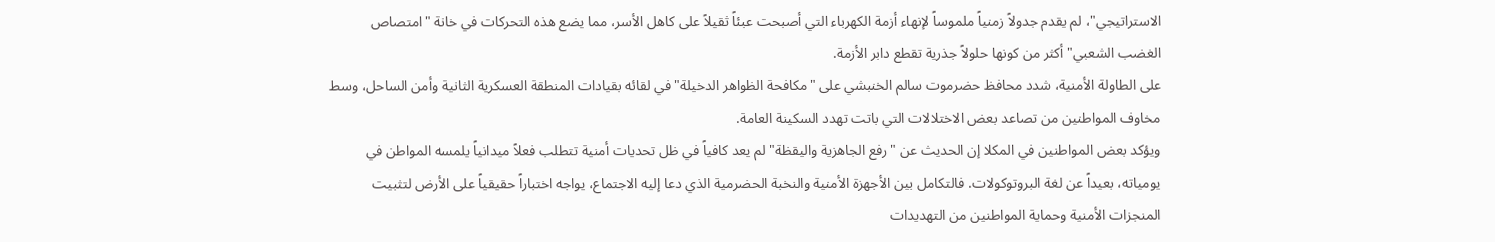الاستراتيجي"، لم يقدم جدولاً زمنياً ملموساً لإنهاء أزمة الكهرباء التي أصبحت عبئاً ثقيلاً على كاهل الأسر، مما يضع هذه التحركات في خانة "امتصاص الغضب الشعبي" أكثر من كونها حلولاً جذرية تقطع دابر الأزمة.
على الطاولة الأمنية، شدد محافظ حضرموت سالم الخنبشي على "مكافحة الظواهر الدخيلة" في لقائه بقيادات المنطقة العسكرية الثانية وأمن الساحل، وسط مخاوف المواطنين من تصاعد بعض الاختلالات التي باتت تهدد السكينة العامة.
ويؤكد بعض المواطنين في المكلا إن الحديث عن "رفع الجاهزية واليقظة" لم يعد كافياً في ظل تحديات أمنية تتطلب فعلاً ميدانياً يلمسه المواطن في يومياته، بعيداً عن لغة البروتوكولات. فالتكامل بين الأجهزة الأمنية والنخبة الحضرمية الذي دعا إليه الاجتماع، يواجه اختباراً حقيقياً على الأرض لتثبيت المنجزات الأمنية وحماية المواطنين من التهديدات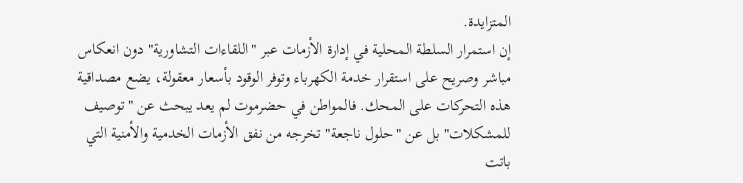المتزايدة.
إن استمرار السلطة المحلية في إدارة الأزمات عبر "اللقاءات التشاورية" دون انعكاس مباشر وصريح على استقرار خدمة الكهرباء وتوفر الوقود بأسعار معقولة، يضع مصداقية هذه التحركات على المحك. فالمواطن في حضرموت لم يعد يبحث عن "توصيف للمشكلات" بل عن "حلول ناجعة" تخرجه من نفق الأزمات الخدمية والأمنية التي باتت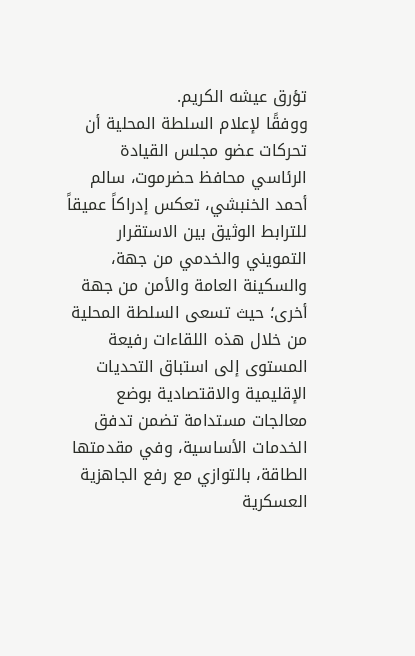تؤرق عيشه الكريم.
ووفقًا لإعلام السلطة المحلية أن تحركات عضو مجلس القيادة الرئاسي محافظ حضرموت، سالم أحمد الخنبشي، تعكس إدراكاً عميقاً للترابط الوثيق بين الاستقرار التمويني والخدمي من جهة، والسكينة العامة والأمن من جهة أخرى؛ حيث تسعى السلطة المحلية من خلال هذه اللقاءات رفيعة المستوى إلى استباق التحديات الإقليمية والاقتصادية بوضع معالجات مستدامة تضمن تدفق الخدمات الأساسية، وفي مقدمتها الطاقة، بالتوازي مع رفع الجاهزية العسكرية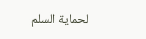لحماية السلم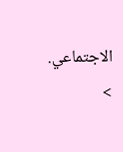الاجتماعي.
>